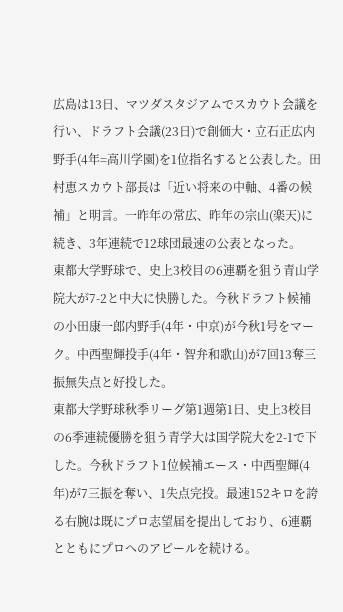広島は13日、マツダスタジアムでスカウト会議を行い、ドラフト会議(23日)で創価大・立石正広内野手(4年=高川学園)を1位指名すると公表した。田村恵スカウト部長は「近い将来の中軸、4番の候補」と明言。一昨年の常広、昨年の宗山(楽天)に続き、3年連続で12球団最速の公表となった。
東都大学野球で、史上3校目の6連覇を狙う青山学院大が7-2と中大に快勝した。今秋ドラフト候補の小田康一郎内野手(4年・中京)が今秋1号をマーク。中西聖輝投手(4年・智弁和歌山)が7回13奪三振無失点と好投した。
東都大学野球秋季リーグ第1週第1日、史上3校目の6季連続優勝を狙う青学大は国学院大を2-1で下した。今秋ドラフト1位候補エース・中西聖輝(4年)が7三振を奪い、1失点完投。最速152キロを誇る右腕は既にプロ志望届を提出しており、6連覇とともにプロへのアピールを続ける。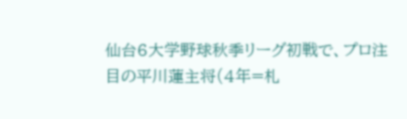仙台6大学野球秋季リーグ初戦で、プロ注目の平川蓮主将(4年=札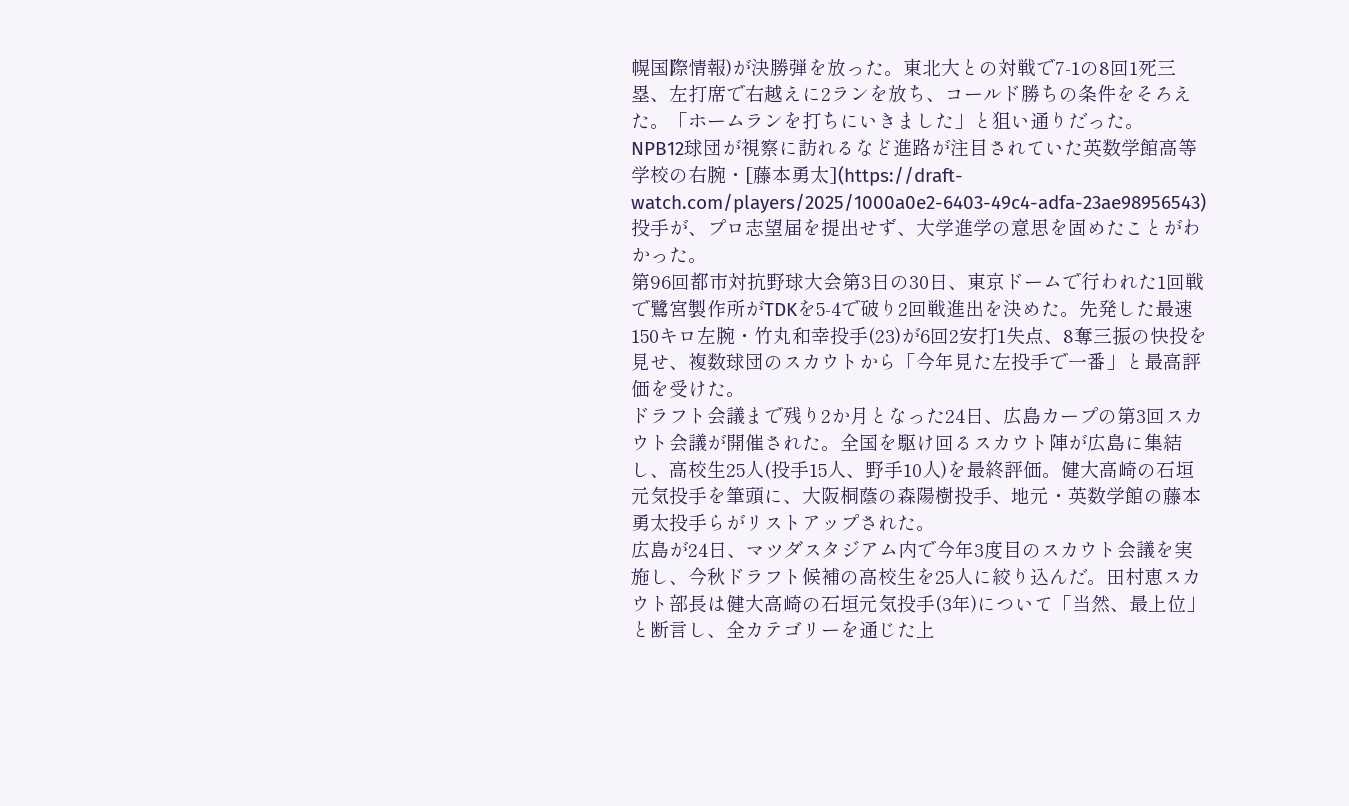幌国際情報)が決勝弾を放った。東北大との対戦で7-1の8回1死三塁、左打席で右越えに2ランを放ち、コールド勝ちの条件をそろえた。「ホームランを打ちにいきました」と狙い通りだった。
NPB12球団が視察に訪れるなど進路が注目されていた英数学館高等学校の右腕・[藤本勇太](https://draft-watch.com/players/2025/1000a0e2-6403-49c4-adfa-23ae98956543)投手が、プロ志望届を提出せず、大学進学の意思を固めたことがわかった。
第96回都市対抗野球大会第3日の30日、東京ドームで行われた1回戦で鷺宮製作所がTDKを5-4で破り2回戦進出を決めた。先発した最速150キロ左腕・竹丸和幸投手(23)が6回2安打1失点、8奪三振の快投を見せ、複数球団のスカウトから「今年見た左投手で一番」と最高評価を受けた。
ドラフト会議まで残り2か月となった24日、広島カープの第3回スカウト会議が開催された。全国を駆け回るスカウト陣が広島に集結し、高校生25人(投手15人、野手10人)を最終評価。健大高崎の石垣元気投手を筆頭に、大阪桐蔭の森陽樹投手、地元・英数学館の藤本勇太投手らがリストアップされた。
広島が24日、マツダスタジアム内で今年3度目のスカウト会議を実施し、今秋ドラフト候補の高校生を25人に絞り込んだ。田村恵スカウト部長は健大高崎の石垣元気投手(3年)について「当然、最上位」と断言し、全カテゴリーを通じた上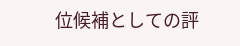位候補としての評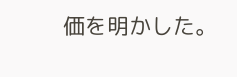価を明かした。